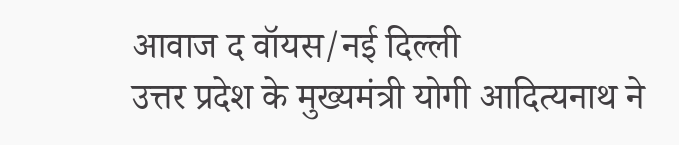आवाज द वॉयस/नई दिल्ली
उत्तर प्रदेश के मुख्यमंत्री योगी आदित्यनाथ ने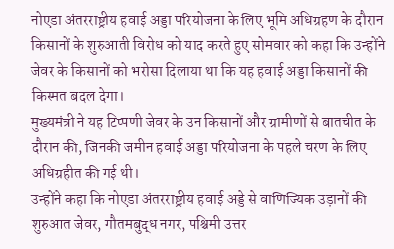नोएडा अंतरराष्ट्रीय हवाई अड्डा परियोजना के लिए भूमि अधिग्रहण के दौरान किसानों के शुरुआती विरोध को याद करते हुए सोमवार को कहा कि उन्होंने जेवर के किसानों को भरोसा दिलाया था कि यह हवाई अड्डा किसानों की किस्मत बदल देगा।
मुख्यमंत्री ने यह टिप्पणी जेवर के उन किसानों और ग्रामीणों से बातचीत के दौरान की, जिनकी जमीन हवाई अड्डा परियोजना के पहले चरण के लिए अधिग्रहीत की गई थी।
उन्होंने कहा कि नोएडा अंतरराष्ट्रीय हवाई अड्डे से वाणिज्यिक उड़ानों की शुरुआत जेवर, गौतमबुद्ध नगर, पश्चिमी उत्तर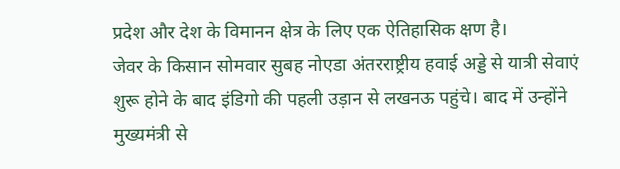प्रदेश और देश के विमानन क्षेत्र के लिए एक ऐतिहासिक क्षण है।
जेवर के किसान सोमवार सुबह नोएडा अंतरराष्ट्रीय हवाई अड्डे से यात्री सेवाएं शुरू होने के बाद इंडिगो की पहली उड़ान से लखनऊ पहुंचे। बाद में उन्होंने मुख्यमंत्री से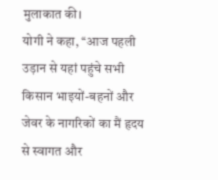मुलाकात की।
योगी ने कहा, ‘‘आज पहली उड़ान से यहां पहुंचे सभी किसान भाइयों-बहनों और जेवर के नागरिकों का मैं हृदय से स्वागत और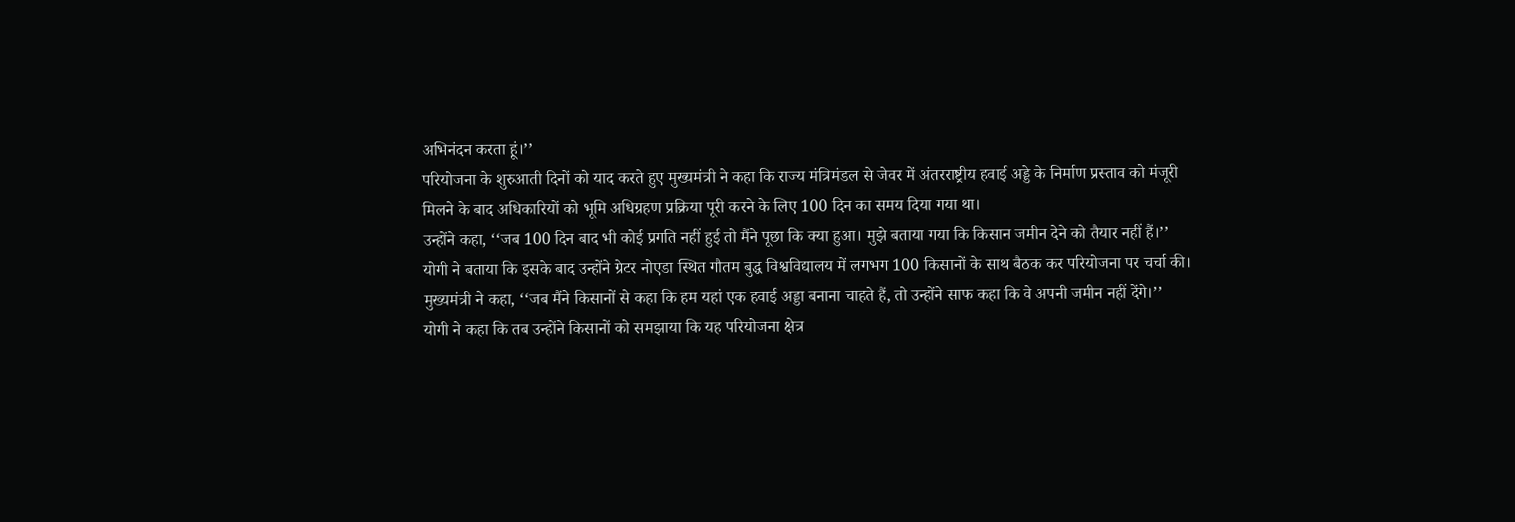अभिनंदन करता हूं।’’
परियोजना के शुरुआती दिनों को याद करते हुए मुख्यमंत्री ने कहा कि राज्य मंत्रिमंडल से जेवर में अंतरराष्ट्रीय हवाई अड्डे के निर्माण प्रस्ताव को मंजूरी मिलने के बाद अधिकारियों को भूमि अधिग्रहण प्रक्रिया पूरी करने के लिए 100 दिन का समय दिया गया था।
उन्होंने कहा, ‘‘जब 100 दिन बाद भी कोई प्रगति नहीं हुई तो मैंने पूछा कि क्या हुआ। मुझे बताया गया कि किसान जमीन देने को तैयार नहीं हैं।’’
योगी ने बताया कि इसके बाद उन्होंने ग्रेटर नोएडा स्थित गौतम बुद्ध विश्वविद्यालय में लगभग 100 किसानों के साथ बैठक कर परियोजना पर चर्चा की।
मुख्यमंत्री ने कहा, ‘‘जब मैंने किसानों से कहा कि हम यहां एक हवाई अड्डा बनाना चाहते हैं, तो उन्होंने साफ कहा कि वे अपनी जमीन नहीं देंगे।’’
योगी ने कहा कि तब उन्होंने किसानों को समझाया कि यह परियोजना क्षेत्र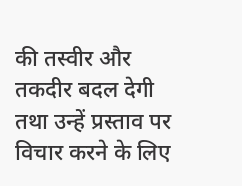की तस्वीर और तकदीर बदल देगी तथा उन्हें प्रस्ताव पर विचार करने के लिए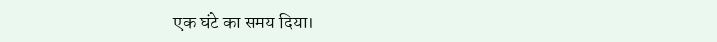एक घंटे का समय दिया।